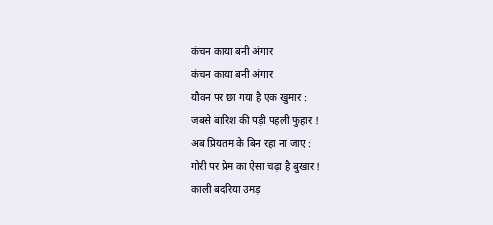कंचन काया बनी अंगार
कंचन काया बनी अंगार
यौवन पर छा गया है एक खुमार :
जबसे बारिश की पड़ी पहली फुहार !
अब प्रियतम के बिन रहा ना जाए :
गोरी पर प्रेम का ऐसा चढ़ा है बुखार !
काली बदरिया उमड़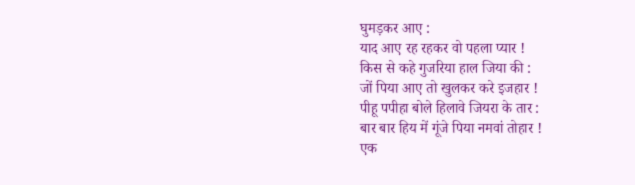घुमड़कर आए :
याद आए रह रहकर वो पहला प्यार !
किस से कहे गुजरिया हाल जिया की :
जों पिया आए तो खुलकर करे इजहार !
पीहू पपीहा बोले हिलावे जियरा के तार :
बार बार हिय में गूंजे पिया नमवां तोहार !
एक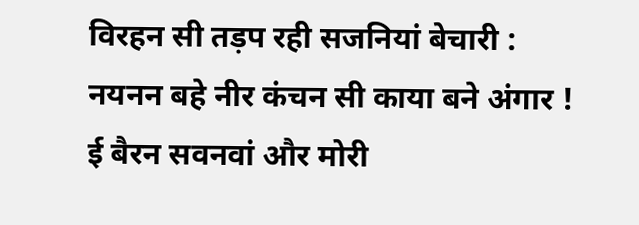विरहन सी तड़प रही सजनियां बेचारी :
नयनन बहे नीर कंचन सी काया बने अंगार !
ई बैरन सवनवां और मोरी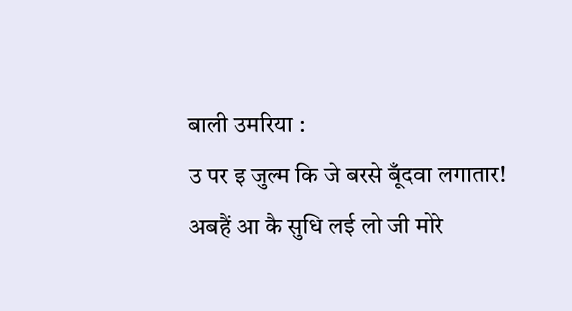बाली उमरिया :
उ पर इ जुल्म कि जे बरसे बूँदवा लगातार!
अबहैं आ कै सुधि लई लो जी मोरे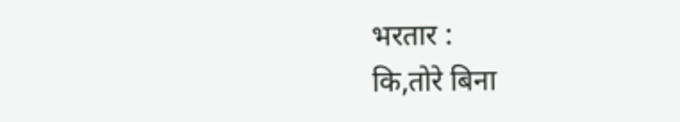भरतार :
कि,तोरे बिना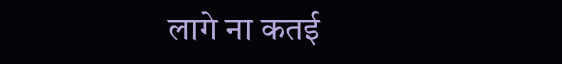लागे ना कतई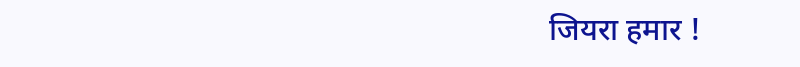जियरा हमार !